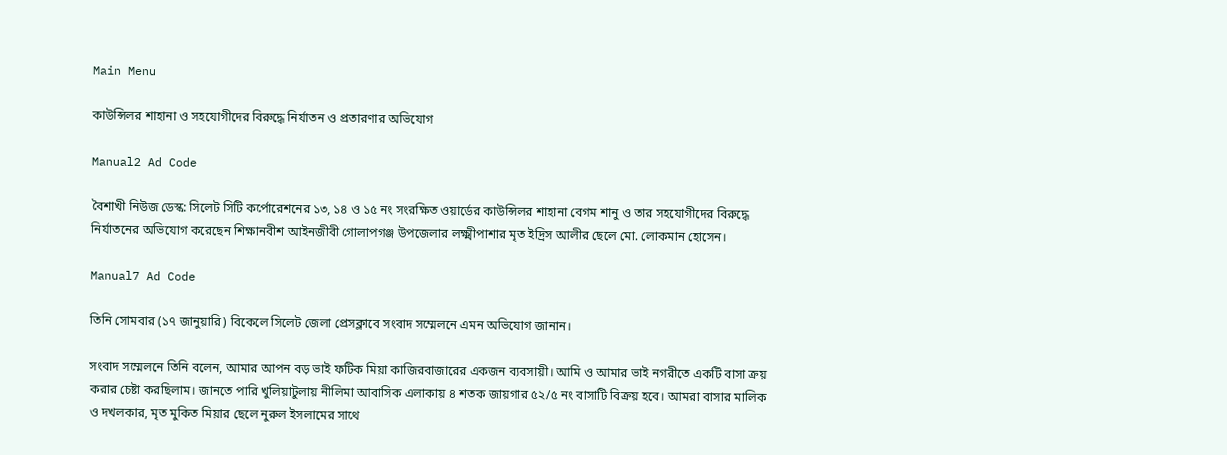Main Menu

কাউন্সিলর শাহানা ও সহযোগীদের বিরুদ্ধে নির্যাতন ও প্রতারণার অভিযোগ

Manual2 Ad Code

বৈশাখী নিউজ ডেস্ক: সিলেট সিটি কর্পোরেশনের ১৩, ১৪ ও ১৫ নং সংরক্ষিত ওয়ার্ডের কাউন্সিলর শাহানা বেগম শানু ও তার সহযোগীদের বিরুদ্ধে নির্যাতনের অভিযোগ করেছেন শিক্ষানবীশ আইনজীবী গোলাপগঞ্জ উপজেলার লক্ষ্মীপাশার মৃত ইদ্রিস আলীর ছেলে মো. লোকমান হোসেন।

Manual7 Ad Code

তিনি সোমবার (১৭ জানুয়ারি) বিকেলে সিলেট জেলা প্রেসক্লাবে সংবাদ সম্মেলনে এমন অভিযোগ জানান।

সংবাদ সম্মেলনে তিনি বলেন, আমার আপন বড় ভাই ফটিক মিয়া কাজিরবাজারের একজন ব্যবসায়ী। আমি ও আমার ভাই নগরীতে একটি বাসা ক্রয় করার চেষ্টা করছিলাম। জানতে পারি খুলিয়াটুলায় নীলিমা আবাসিক এলাকায় ৪ শতক জায়গার ৫২/৫ নং বাসাটি বিক্রয় হবে। আমরা বাসার মালিক ও দখলকার, মৃত মুকিত মিয়ার ছেলে নুরুল ইসলামের সাথে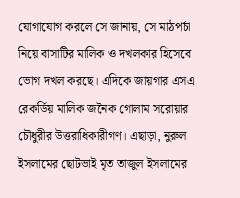যোগাযোগ করলে সে জানায়, সে মাঠপর্চা নিয়ে বাসাটির মালিক ও দখলকার হিসেবে ভোগ দখল করছে। এদিকে জায়গার এসএ রেকর্ডিয় মালিক জনৈক গোলাম সরোয়ার চৌধুরীর উত্তরাধিকারীগণ। এছাড়া, নুরুল ইসলামের ছোটভাই মৃত তাজুল ইসলামের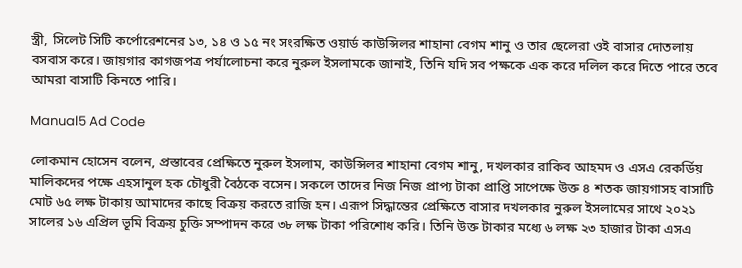স্ত্রী, সিলেট সিটি কর্পোরেশনের ১৩, ১৪ ও ১৫ নং সংরক্ষিত ওয়ার্ড কাউন্সিলর শাহানা বেগম শানু ও তার ছেলেরা ওই বাসার দোতলায় বসবাস করে। জায়গার কাগজপত্র পর্যালোচনা করে নুরুল ইসলামকে জানাই, তিনি যদি সব পক্ষকে এক করে দলিল করে দিতে পারে তবে আমরা বাসাটি কিনতে পারি।

Manual5 Ad Code

লোকমান হোসেন বলেন, প্রস্তাবের প্রেক্ষিতে নুরুল ইসলাম, কাউন্সিলর শাহানা বেগম শানু, দখলকার রাকিব আহমদ ও এসএ রেকর্ডিয় মালিকদের পক্ষে এহসানুল হক চৌধুরী বৈঠকে বসেন। সকলে তাদের নিজ নিজ প্রাপ্য টাকা প্রাপ্তি সাপেক্ষে উক্ত ৪ শতক জায়গাসহ বাসাটি মোট ৬৫ লক্ষ টাকায় আমাদের কাছে বিক্রয় করতে রাজি হন। এরূপ সিদ্ধান্তের প্রেক্ষিতে বাসার দখলকার নুরুল ইসলামের সাথে ২০২১ সালের ১৬ এপ্রিল ভূমি বিক্রয় চুক্তি সম্পাদন করে ৩৮ লক্ষ টাকা পরিশোধ করি। তিনি উক্ত টাকার মধ্যে ৬ লক্ষ ২৩ হাজার টাকা এসএ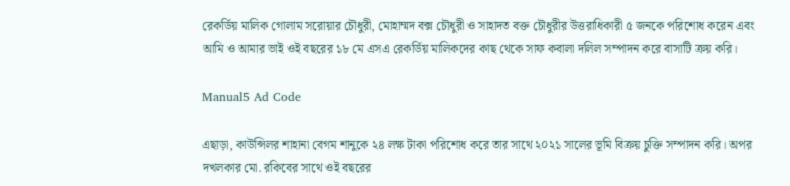রেকর্ডিয় মালিক গোলাম সরোয়ার চৌধুরী, মোহাম্মদ বক্স চৌধুরী ও সাহাদত বক্ত চৌধুরীর উত্তরাধিকারী ৫ জনকে পরিশোধ করেন এবং আমি ও আমার ভাই ওই বছরের ১৮ মে এসএ রেকর্ডিয় মালিকদের কাছ থেকে সাফ কবালা দলিল সম্পাদন করে বাসাটি ক্রয় করি।

Manual5 Ad Code

এছাড়া, কাউন্সিলর শাহানা বেগম শানুকে ২৪ লক্ষ টাকা পরিশোধ করে তার সাথে ২০২১ সালের ভূমি বিক্রয় চুক্তি সম্পাদন করি। অপর দখলকার মো. রকিবের সাথে ওই বছরের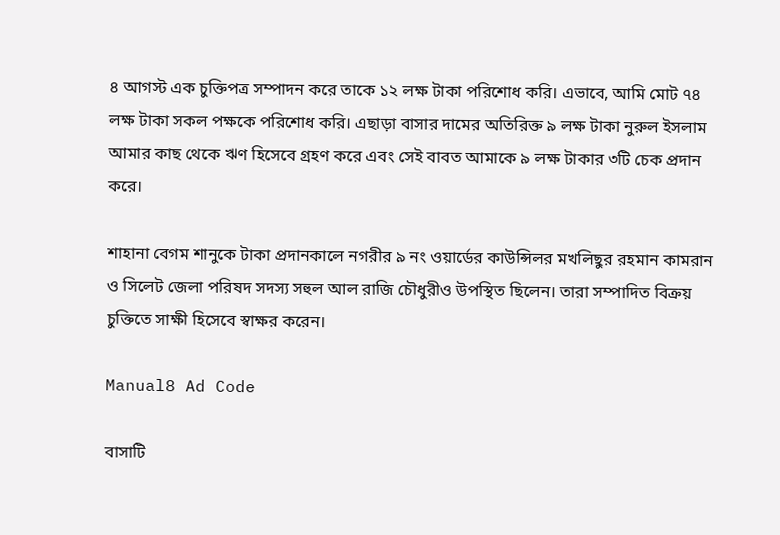৪ আগস্ট এক চুক্তিপত্র সম্পাদন করে তাকে ১২ লক্ষ টাকা পরিশোধ করি। এভাবে, আমি মোট ৭৪ লক্ষ টাকা সকল পক্ষকে পরিশোধ করি। এছাড়া বাসার দামের অতিরিক্ত ৯ লক্ষ টাকা নুরুল ইসলাম আমার কাছ থেকে ঋণ হিসেবে গ্রহণ করে এবং সেই বাবত আমাকে ৯ লক্ষ টাকার ৩টি চেক প্রদান করে।

শাহানা বেগম শানুকে টাকা প্রদানকালে নগরীর ৯ নং ওয়ার্ডের কাউন্সিলর মখলিছুর রহমান কামরান ও সিলেট জেলা পরিষদ সদস্য সহুল আল রাজি চৌধুরীও উপস্থিত ছিলেন। তারা সম্পাদিত বিক্রয় চুক্তিতে সাক্ষী হিসেবে স্বাক্ষর করেন।

Manual8 Ad Code

বাসাটি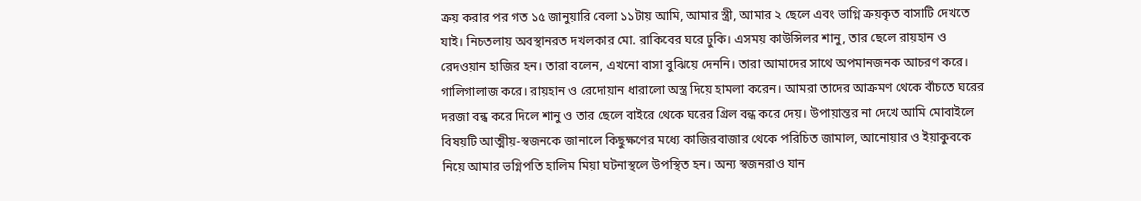ক্রয় করার পর গত ১৫ জানুয়ারি বেলা ১১টায় আমি, আমার স্ত্রী, আমার ২ ছেলে এবং ভাগ্নি ক্রয়কৃত বাসাটি দেখতে যাই। নিচতলায় অবস্থানরত দখলকার মো. রাকিবের ঘরে ঢুকি। এসময় কাউন্সিলর শানু, তার ছেলে রায়হান ও রেদওয়ান হাজির হন। তারা বলেন, এখনো বাসা বুঝিয়ে দেননি। তারা আমাদের সাথে অপমানজনক আচরণ করে। গালিগালাজ করে। রায়হান ও রেদোয়ান ধারালো অস্ত্র দিয়ে হামলা করেন। আমরা তাদের আক্রমণ থেকে বাঁচতে ঘরের দরজা বন্ধ করে দিলে শানু ও তার ছেলে বাইরে থেকে ঘরের গ্রিল বন্ধ করে দেয়। উপায়ান্তর না দেখে আমি মোবাইলে বিষয়টি আত্মীয়-স্বজনকে জানালে কিছুক্ষণের মধ্যে কাজিরবাজার থেকে পরিচিত জামাল, আনোয়ার ও ইয়াকুবকে নিয়ে আমার ভগ্নিপতি হালিম মিয়া ঘটনাস্থলে উপস্থিত হন। অন্য স্বজনরাও যান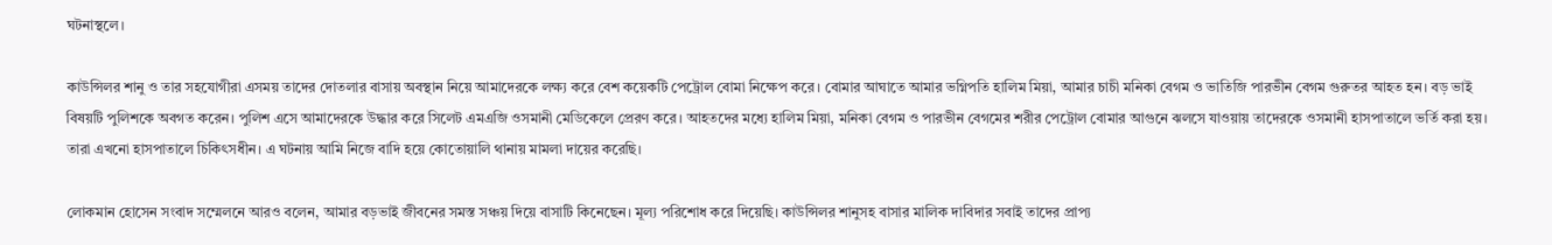ঘটনাস্থলে।

কাউন্সিলর শানু ও তার সহযোগীরা এসময় তাদের দোতলার বাসায় অবস্থান নিয়ে আমাদেরকে লক্ষ্য করে বেশ কয়েকটি পেট্রোল বোমা নিক্ষেপ করে। বোমার আঘাতে আমার ভগ্নিপতি হালিম মিয়া, আমার চাচী মনিকা বেগম ও ভাতিজি পারভীন বেগম গুরুতর আহত হন। বড় ভাই বিষয়টি পুলিশকে অবগত করেন। পুলিশ এসে আমাদেরকে উদ্ধার করে সিলেট এমএজি ওসমানী মেডিকেলে প্রেরণ করে। আহতদের মধ্যে হালিম মিয়া, মনিকা বেগম ও পারভীন বেগমের শরীর পেট্রোল বোমার আগুনে ঝলসে যাওয়ায় তাদেরকে ওসমানী হাসপাতালে ভর্তি করা হয়। তারা এখনো হাসপাতালে চিকিৎসধীন। এ ঘটনায় আমি নিজে বাদি হয়ে কোতোয়ালি থানায় মামলা দায়ের করেছি।

লোকমান হোসেন সংবাদ সম্মেলনে আরও বলেন, আমার বড়ভাই জীবনের সমস্ত সঞ্চয় দিয়ে বাসাটি কিনেছেন। মূল্য পরিশোধ করে দিয়েছি। কাউন্সিলর শানুসহ বাসার মালিক দাবিদার সবাই তাদের প্রাপ্য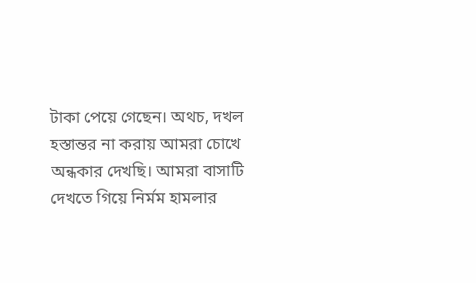টাকা পেয়ে গেছেন। অথচ, দখল হস্তান্তর না করায় আমরা চোখে অন্ধকার দেখছি। আমরা বাসাটি দেখতে গিয়ে নির্মম হামলার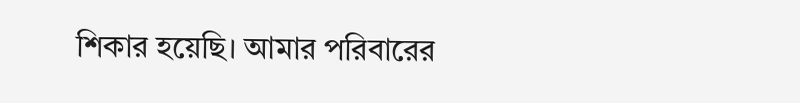শিকার হয়েছি। আমার পরিবারের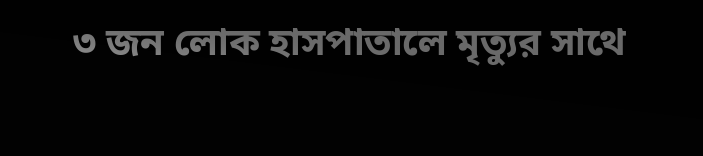৩ জন লোক হাসপাতালে মৃত্যুর সাথে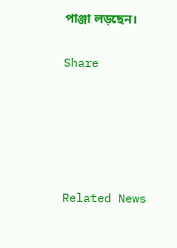পাঞ্জা লড়ছেন।

Share





Related News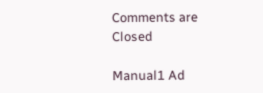Comments are Closed

Manual1 Ad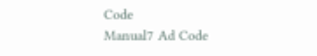Code
Manual7 Ad Code